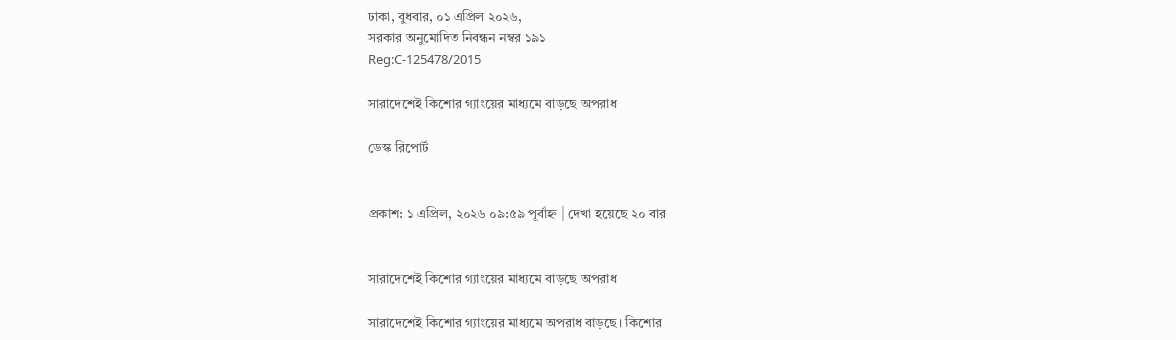ঢাকা, বুধবার, ০১ এপ্রিল ২০২৬,
সরকার অনুমোদিত নিবন্ধন নম্বর ১৯১
Reg:C-125478/2015

সারাদেশেই কিশোর গ্যাংয়ের মাধ্যমে বাড়ছে অপরাধ

ডেস্ক রিপোর্ট


প্রকাশ: ১ এপ্রিল, ২০২৬ ০৯:৫৯ পূর্বাহ্ন | দেখা হয়েছে ২০ বার


সারাদেশেই কিশোর গ্যাংয়ের মাধ্যমে বাড়ছে অপরাধ

সারাদেশেই কিশোর গ্যাংয়ের মাধ্যমে অপরাধ বাড়ছে। কিশোর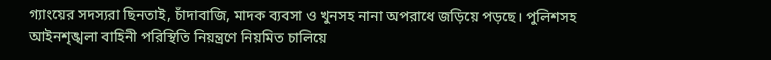গ্যাংয়ের সদস্যরা ছিনতাই, চাঁদাবাজি, মাদক ব্যবসা ও খুনসহ নানা অপরাধে জড়িয়ে পড়ছে। পুলিশসহ আইনশৃঙ্খলা বাহিনী পরিস্থিতি নিয়ন্ত্রণে নিয়মিত চালিয়ে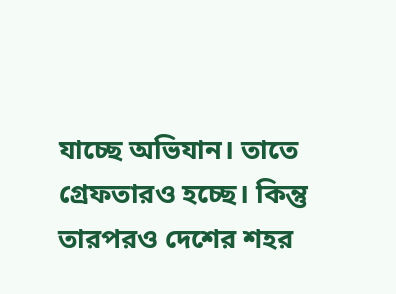যাচ্ছে অভিযান। তাতে গ্রেফতারও হচ্ছে। কিন্তু তারপরও দেশের শহর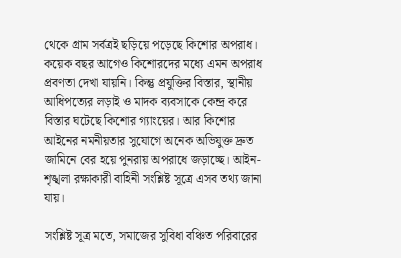থেকে গ্রাম সর্বত্রই ছড়িয়ে পড়েছে কিশোর অপরাধ। কয়েক বছর আগেও কিশোরদের মধ্যে এমন অপরাধ প্রবণতা দেখা যায়নি। কিন্তু প্রযুক্তির বিস্তার, স্থানীয় আধিপত্যের লড়াই ও মাদক ব্যবসাকে কেন্দ্র করে বিস্তার ঘটেছে কিশোর গ্যাংয়ের। আর কিশোর আইনের নমনীয়তার সুযোগে অনেক অভিযুক্ত দ্রুত জামিনে বের হয়ে পুনরায় অপরাধে জড়াচ্ছে। আইন-শৃঙ্খলা রক্ষাকারী বাহিনী সংশ্লিষ্ট সূত্রে এসব তথ্য জানা যায়।

সংশ্লিষ্ট সূত্র মতে, সমাজের সুবিধা বঞ্চিত পরিবারের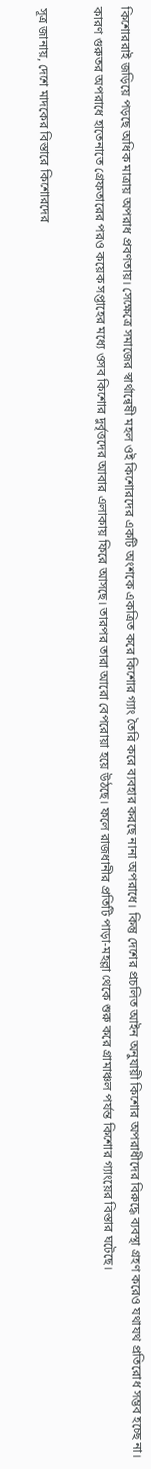কিশোররাই জড়িয়ে পড়ছে অধিক মাত্রায় অপরাধ প্রবণতায়। সেক্ষেত্রে সমাজের স্বার্থান্বেষী মহল ওই কিশোরদের একটি অংশকে একত্রিত করে কিশোর গ্যাং তৈরি করে ব্যবহার করছে নানা অপরাধে। কিন্তু দেশের প্রচলিত আইন অনুযায়ী কিশোর অপরাধীদের বিরুদ্ধে ব্যবস্থা গ্রহণ করেও যথাযথ প্রতিরোধ সম্ভব হচ্ছে না। কারণ গুরুতর অপরাধে হাতেনাতে গ্রেফতারের পরও কয়েক সপ্তাহের মধ্যে ওসব কিশোর দুর্বৃত্তদের আবার এলাকায় ফিরে আসছে। তারপর তারা আরো বেপরোয়া হয়ে উঠছে। ফলে রাজধানীর প্রতিটি পাড়া-মহল্লা থেকে শুরু করে গ্রামাঞ্চল পর্যন্ত কিশোর গ্যাংয়ের বিস্তার ঘটেছে।

সূত্র জানায়, দেশে মাদকের বিস্তারে কিশোরদের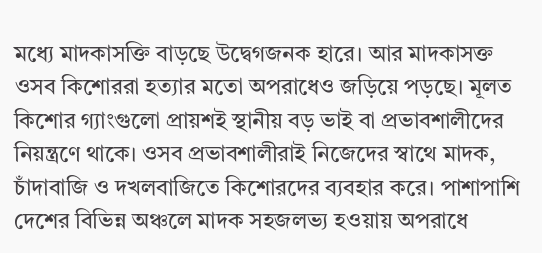মধ্যে মাদকাসক্তি বাড়ছে উদ্বেগজনক হারে। আর মাদকাসক্ত ওসব কিশোররা হত্যার মতো অপরাধেও জড়িয়ে পড়ছে। মূলত কিশোর গ্যাংগুলো প্রায়শই স্থানীয় বড় ভাই বা প্রভাবশালীদের নিয়ন্ত্রণে থাকে। ওসব প্রভাবশালীরাই নিজেদের স্বাথে মাদক, চাঁদাবাজি ও দখলবাজিতে কিশোরদের ব্যবহার করে। পাশাপাশি দেশের বিভিন্ন অঞ্চলে মাদক সহজলভ্য হওয়ায় অপরাধে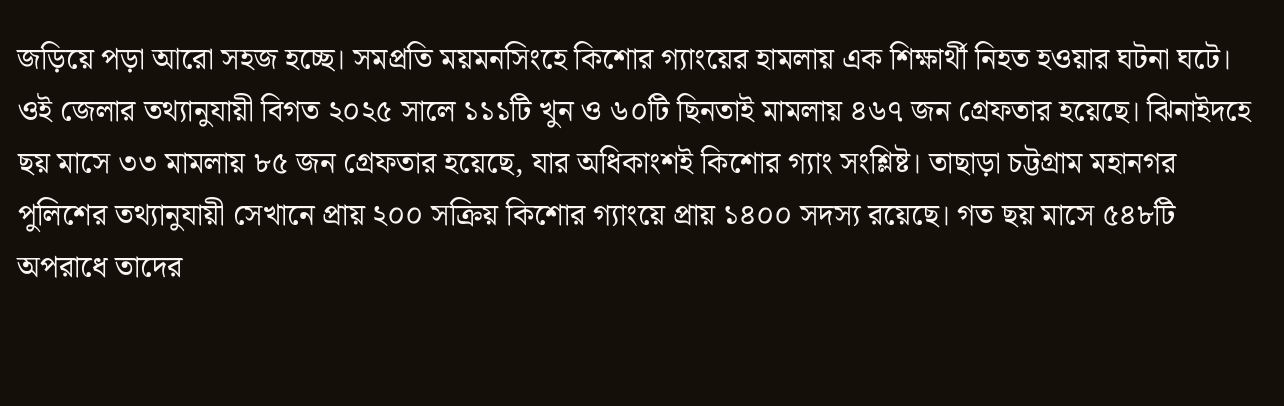জড়িয়ে পড়া আরো সহজ হচ্ছে। সমপ্রতি ময়মনসিংহে কিশোর গ্যাংয়ের হামলায় এক শিক্ষার্থী নিহত হওয়ার ঘটনা ঘটে। ওই জেলার তথ্যানুযায়ী বিগত ২০২৫ সালে ১১১টি খুন ও ৬০টি ছিনতাই মামলায় ৪৬৭ জন গ্রেফতার হয়েছে। ঝিনাইদহে ছয় মাসে ৩৩ মামলায় ৮৫ জন গ্রেফতার হয়েছে, যার অধিকাংশই কিশোর গ্যাং সংশ্লিষ্ট। তাছাড়া চট্টগ্রাম মহানগর পুলিশের তথ্যানুযায়ী সেখানে প্রায় ২০০ সক্রিয় কিশোর গ্যাংয়ে প্রায় ১৪০০ সদস্য রয়েছে। গত ছয় মাসে ৫৪৮টি অপরাধে তাদের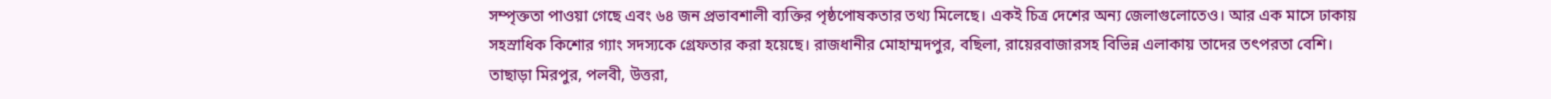সম্পৃক্ততা পাওয়া গেছে এবং ৬৪ জন প্রভাবশালী ব্যক্তির পৃষ্ঠপোষকতার তথ্য মিলেছে। একই চিত্র দেশের অন্য জেলাগুলোতেও। আর এক মাসে ঢাকায় সহস্রাধিক কিশোর গ্যাং সদস্যকে গ্রেফতার করা হয়েছে। রাজধানীর মোহাম্মদপুর, বছিলা, রায়েরবাজারসহ বিভিন্ন এলাকায় তাদের তৎপরতা বেশি। তাছাড়া মিরপুর, পলবী, উত্তরা,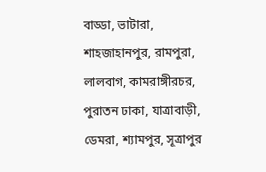বাড্ডা, ভাটারা, শাহজাহানপুর, রামপুরা, লালবাগ, কামরাঙ্গীরচর, পুরাতন ঢাকা, যাত্রাবাড়ী, ডেমরা, শ্যামপুর, সূত্রাপুর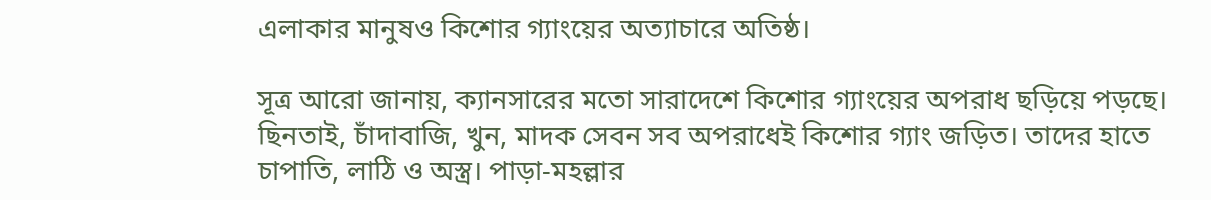এলাকার মানুষও কিশোর গ্যাংয়ের অত্যাচারে অতিষ্ঠ।

সূত্র আরো জানায়, ক্যানসারের মতো সারাদেশে কিশোর গ্যাংয়ের অপরাধ ছড়িয়ে পড়ছে। ছিনতাই, চাঁদাবাজি, খুন, মাদক সেবন সব অপরাধেই কিশোর গ্যাং জড়িত। তাদের হাতে চাপাতি, লাঠি ও অস্ত্র। পাড়া-মহল্লার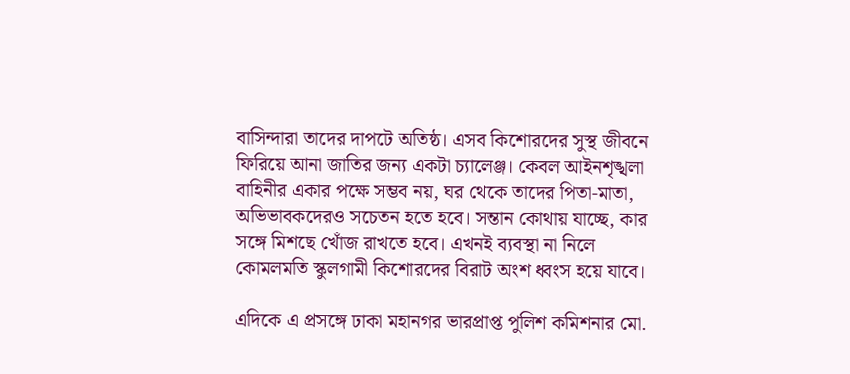বাসিন্দারা তাদের দাপটে অতিষ্ঠ। এসব কিশোরদের সুস্থ জীবনে ফিরিয়ে আনা জাতির জন্য একটা চ্যালেঞ্জ। কেবল আইনশৃঙ্খলা বাহিনীর একার পক্ষে সম্ভব নয়, ঘর থেকে তাদের পিতা-মাতা, অভিভাবকদেরও সচেতন হতে হবে। সন্তান কোথায় যাচ্ছে, কার সঙ্গে মিশছে খোঁজ রাখতে হবে। এখনই ব্যবস্থা না নিলে কোমলমতি স্কুলগামী কিশোরদের বিরাট অংশ ধ্বংস হয়ে যাবে।

এদিকে এ প্রসঙ্গে ঢাকা মহানগর ভারপ্রাপ্ত পুলিশ কমিশনার মো.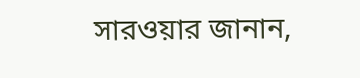সারওয়ার জানান,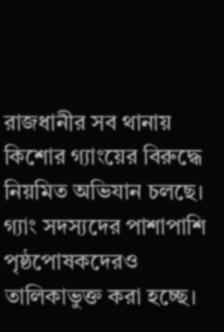রাজধানীর সব থানায় কিশোর গ্যাংয়ের বিরুদ্ধে নিয়মিত অভিযান চলছে। গ্যাং সদস্যদের পাশাপাশি পৃষ্ঠপোষকদেরও তালিকাভুক্ত করা হচ্ছে।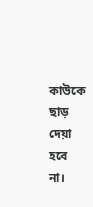কাউকে ছাড় দেয়া হবে না।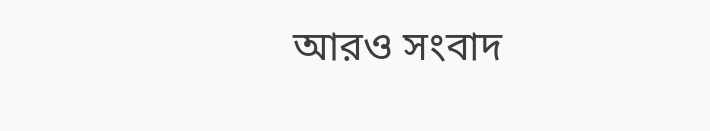আরও সংবাদ